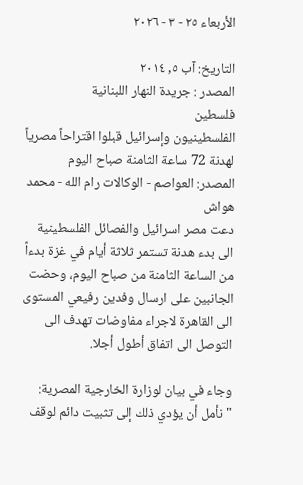الأربعاء ٢٥ - ٣ - ٢٠٢٦

التاريخ: آب ٥, ٢٠١٤
المصدر : جريدة النهار اللبنانية
فلسطين
الفلسطينيون وإسرائيل قبلوا اقتراحاً مصرياً لهدنة 72 ساعة الثامنة صباح اليوم
المصدر: العواصم - الوكالات رام الله - محمد هواش
دعت مصر اسرائيل والفصائل الفلسطينية الى بدء هدنة تستمر ثلاثة أيام في غزة بدءاً من الساعة الثامنة من صباح اليوم، وحضت الجانبين على ارسال وفدين رفيعي المستوى الى القاهرة لاجراء مفاوضات تهدف الى التوصل الى اتفاق أطول أجلا.

وجاء في بيان لوزارة الخارجية المصرية: "نأمل أن يؤدي ذلك إلى تثبيت دائم لوقف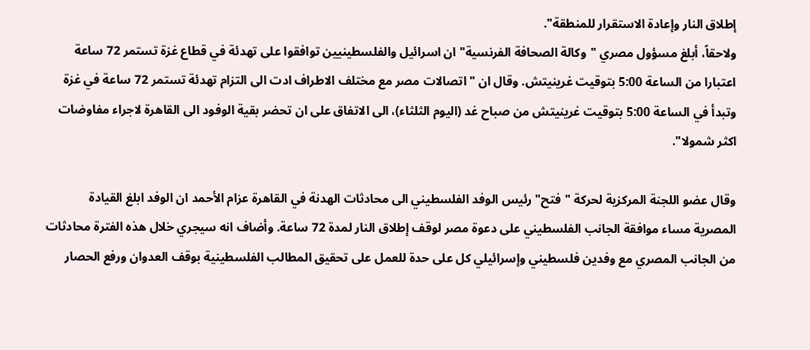إطلاق النار وإعادة الاستقرار للمنطقة".
ولاحقاً، أبلغ مسؤول مصري "وكالة الصحافة الفرنسية" ان اسرائيل والفلسطينيين توافقوا على تهدئة في قطاع غزة تستمر 72 ساعة اعتبارا من الساعة 5:00 بتوقيت غرينيتش. وقال ان "اتصالات مصر مع مختلف الاطراف ادت الى التزام تهدئة تستمر 72 ساعة في غزة وتبدأ في الساعة 5:00 بتوقيت غرينيتش من صباح غد (اليوم الثلثاء)، الى الاتفاق على ان تحضر بقية الوفود الى القاهرة لاجراء مفاوضات اكثر شمولا".

وقال عضو اللجنة المركزية لحركة "فتح" رئيس الوفد الفلسطيني الى محادثات الهدنة في القاهرة عزام الأحمد ان الوفد ابلغ القيادة المصرية مساء موافقة الجانب الفلسطيني على دعوة مصر لوقف إطلاق النار لمدة 72 ساعة. وأضاف انه سيجري خلال هذه الفترة محادثات من الجانب المصري مع وفدين فلسطيني وإسرائيلي كل على حدة للعمل على تحقيق المطالب الفلسطينية بوقف العدوان ورفع الحصار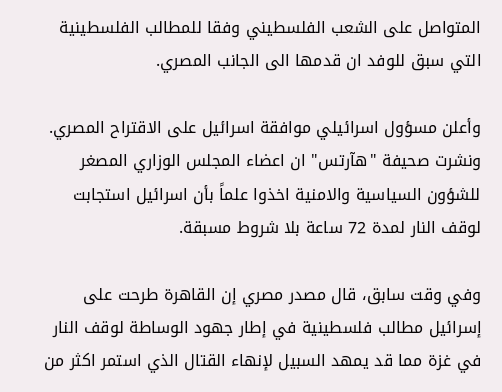المتواصل على الشعب الفلسطيني وفقا للمطالب الفلسطينية التي سبق للوفد ان قدمها الى الجانب المصري.

وأعلن مسؤول اسرائيلي موافقة اسرائيل على الاقتراح المصري. ونشرت صحيفة "هآرتس" ان اعضاء المجلس الوزاري المصغر للشؤون السياسية والامنية اخذوا علماً بأن اسرائيل استجابت لوقف النار لمدة 72 ساعة بلا شروط مسبقة.

وفي وقت سابق، قال مصدر مصري إن القاهرة طرحت على إسرائيل مطالب فلسطينية في إطار جهود الوساطة لوقف النار في غزة مما قد يمهد السبيل لإنهاء القتال الذي استمر اكثر من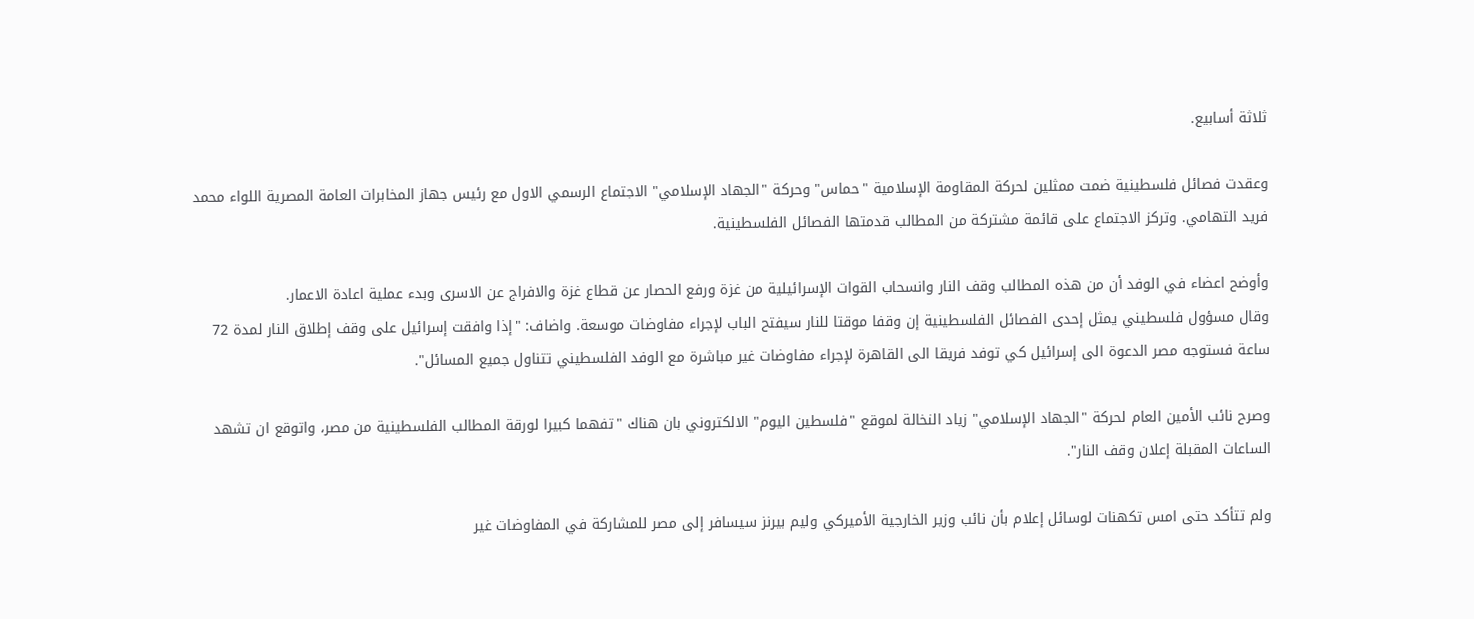ثلاثة أسابيع.

وعقدت فصائل فلسطينية ضمت ممثلين لحركة المقاومة الإسلامية "حماس" وحركة "الجهاد الإسلامي" الاجتماع الرسمي الاول مع رئيس جهاز المخابرات العامة المصرية اللواء محمد فريد التهامي. وتركز الاجتماع على قائمة مشتركة من المطالب قدمتها الفصائل الفلسطينية.

وأوضح اعضاء في الوفد أن من هذه المطالب وقف النار وانسحاب القوات الإسرائيلية من غزة ورفع الحصار عن قطاع غزة والافراج عن الاسرى وبدء عملية اعادة الاعمار.
وقال مسؤول فلسطيني يمثل إحدى الفصائل الفلسطينية إن وقفا موقتا للنار سيفتح الباب لإجراء مفاوضات موسعة. واضاف: "إذا وافقت إسرائيل على وقف إطلاق النار لمدة 72 ساعة فستوجه مصر الدعوة الى إسرائيل كي توفد فريقا الى القاهرة لإجراء مفاوضات غير مباشرة مع الوفد الفلسطيني تتناول جميع المسائل".

وصرح نائب الأمين العام لحركة "الجهاد الإسلامي" زياد النخالة لموقع "فلسطين اليوم" الالكتروني بان هناك "تفهما كبيرا لورقة المطالب الفلسطينية من مصر، واتوقع ان تشهد الساعات المقبلة إعلان وقف النار".

ولم تتأكد حتى امس تكهنات لوسائل إعلام بأن نائب وزير الخارجية الأميركي وليم بيرنز سيسافر إلى مصر للمشاركة في المفاوضات غير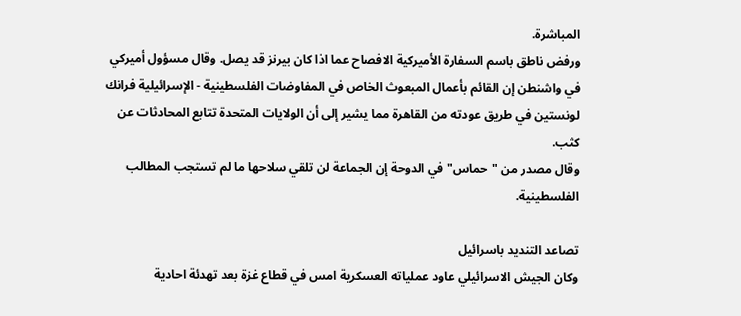المباشرة.
ورفض ناطق باسم السفارة الأميركية الافصاح عما اذا كان بيرنز قد يصل. وقال مسؤول أميركي في واشنطن إن القائم بأعمال المبعوث الخاص في المفاوضات الفلسطينية - الإسرائيلية فرانك لونستين في طريق عودته من القاهرة مما يشير إلى أن الولايات المتحدة تتابع المحادثات عن كثب.
وقال مصدر من "حماس" في الدوحة إن الجماعة لن تلقي سلاحها ما لم تستجب المطالب الفلسطينية.

تصاعد التنديد باسرائيل
وكان الجيش الاسرائيلي عاود عملياته العسكرية امس في قطاع غزة بعد تهدئة احادية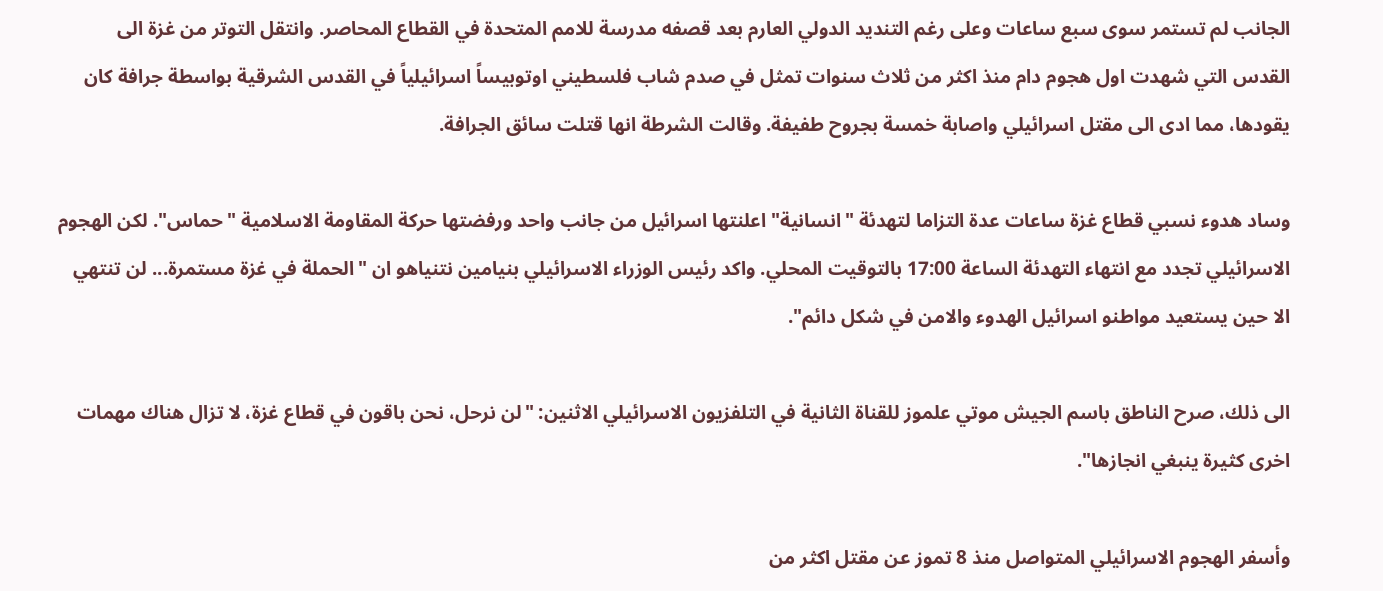الجانب لم تستمر سوى سبع ساعات وعلى رغم التنديد الدولي العارم بعد قصفه مدرسة للامم المتحدة في القطاع المحاصر. وانتقل التوتر من غزة الى القدس التي شهدت اول هجوم دام منذ اكثر من ثلاث سنوات تمثل في صدم شاب فلسطيني اوتوبيساً اسرائيلياً في القدس الشرقية بواسطة جرافة كان يقودها، مما ادى الى مقتل اسرائيلي واصابة خمسة بجروح طفيفة. وقالت الشرطة انها قتلت سائق الجرافة.

وساد هدوء نسبي قطاع غزة ساعات عدة التزاما لتهدئة "انسانية" اعلنتها اسرائيل من جانب واحد ورفضتها حركة المقاومة الاسلامية "حماس". لكن الهجوم الاسرائيلي تجدد مع انتهاء التهدئة الساعة 17:00 بالتوقيت المحلي. واكد رئيس الوزراء الاسرائيلي بنيامين نتنياهو ان "الحملة في غزة مستمرة... لن تنتهي الا حين يستعيد مواطنو اسرائيل الهدوء والامن في شكل دائم".

الى ذلك، صرح الناطق باسم الجيش موتي علموز للقناة الثانية في التلفزيون الاسرائيلي الاثنين: "لن نرحل، نحن باقون في قطاع غزة، لا تزال هناك مهمات اخرى كثيرة ينبغي انجازها".

وأسفر الهجوم الاسرائيلي المتواصل منذ 8 تموز عن مقتل اكثر من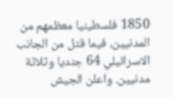1850 فلسطينيا معظمهم من المدنيين، فيما قتل من الجانب الاسرائيلي 64 جنديا وثلاثة مدنيين. واعلن الجيش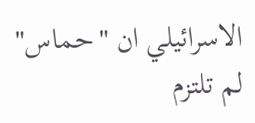الاسرائيلي ان "حماس" لم تلتزم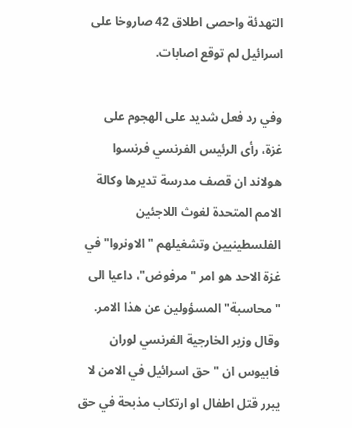التهدئة واحصى اطلاق 42 صاروخا على اسرائيل لم توقع اصابات.

وفي رد فعل شديد على الهجوم على غزة، رأى الرئيس الفرنسي فرنسوا هولاند ان قصف مدرسة تديرها وكالة الامم المتحدة لغوث اللاجئين الفلسطينيين وتشغيلهم "الاونروا" في غزة الاحد هو امر "مرفوض"، داعيا الى "محاسبة" المسؤولين عن هذا الامر. وقال وزير الخارجية الفرنسي لوران فابيوس ان "حق اسرائيل في الامن لا يبرر قتل اطفال او ارتكاب مذبحة في حق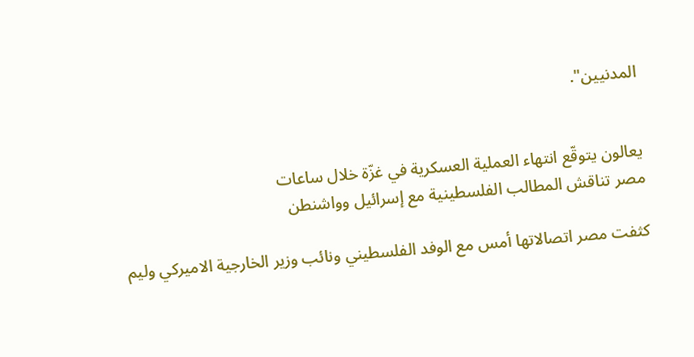المدنيين".


يعالون يتوقّع انتهاء العملية العسكرية في غزّة خلال ساعات
مصر تناقش المطالب الفلسطينية مع إسرائيل وواشنطن

كثفت مصر اتصالاتها أمس مع الوفد الفلسطيني ونائب وزير الخارجية الاميركي وليم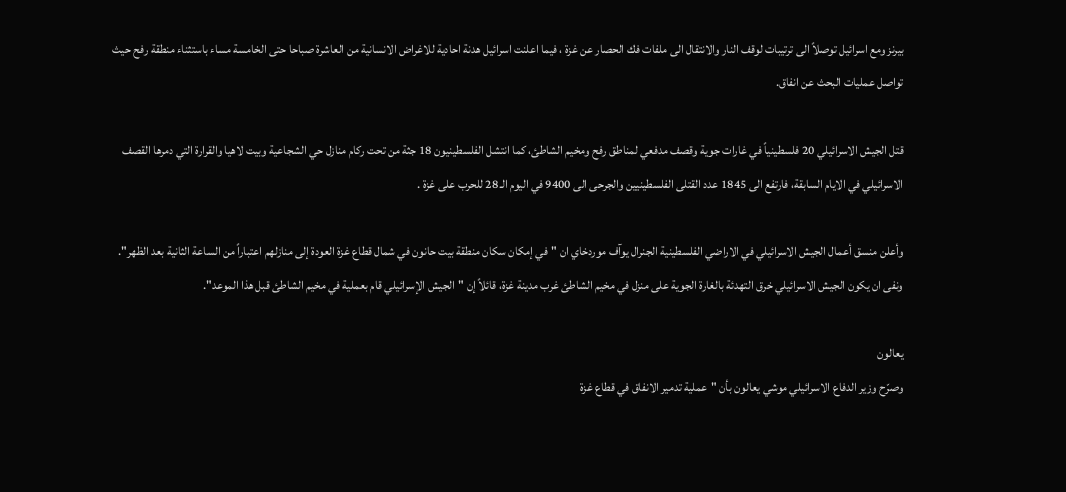بيرنز ومع اسرائيل توصلاً الى ترتيبات لوقف النار والانتقال الى ملفات فك الحصار عن غزة ، فيما اعلنت اسرائيل هدنة احادية للاغراض الانسانية من العاشرة صباحا حتى الخامسة مساء باستثناء منطقة رفح حيث تواصل عمليات البحث عن انفاق.

قتل الجيش الاسرائيلي 20 فلسطينياً في غارات جوية وقصف مدفعي لمناطق رفح ومخيم الشاطئ، كما انتشل الفلسطينيون 18 جثة من تحت ركام منازل حي الشجاعية وبيت لاهيا والقرارة التي دمرها القصف الاسرائيلي في الايام السابقة، فارتفع الى 1845 عدد القتلى الفلسطينيين والجرحى الى 9400 في اليوم الـ 28 للحرب على غزة .

وأعلن منسق أعمال الجيش الاسرائيلي في الاراضي الفلسطينية الجنرال يوآف موردخاي ان "في إمكان سكان منطقة بيت حانون في شمال قطاع غزة العودة إلى منازلهم اعتباراً من الساعة الثانية بعد الظهر". ونفى ان يكون الجيش الاسرائيلي خرق التهدئة بالغارة الجوية على منزل في مخيم الشاطئ غرب مدينة غزة، قائلاً إن "الجيش الإسرائيلي قام بعملية في مخيم الشاطئ قبل هذا الموعد".

يعالون
وصرّح وزير الدفاع الاسرائيلي موشي يعالون بأن "عملية تدمير الانفاق في قطاع غزة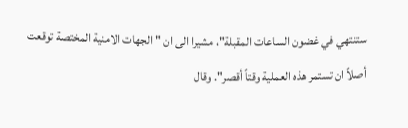ستنتهي في غضون الساعات المقبلة"، مشيرا الى ان "الجهات الامنية المختصة توقعت أصلاً ان تستمر هذه العملية وقتاً أقصر". وقال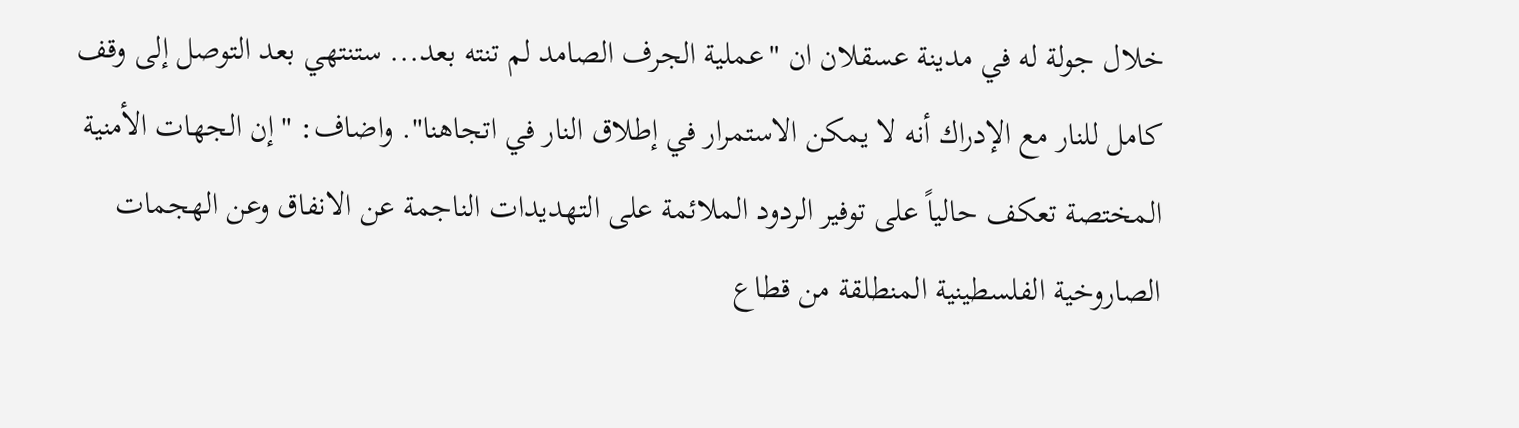خلال جولة له في مدينة عسقلان ان "عملية الجرف الصامد لم تنته بعد... ستنتهي بعد التوصل إلى وقف كامل للنار مع الإدراك أنه لا يمكن الاستمرار في إطلاق النار في اتجاهنا". واضاف: "إن الجهات الأمنية المختصة تعكف حالياً على توفير الردود الملائمة على التهديدات الناجمة عن الانفاق وعن الهجمات الصاروخية الفلسطينية المنطلقة من قطاع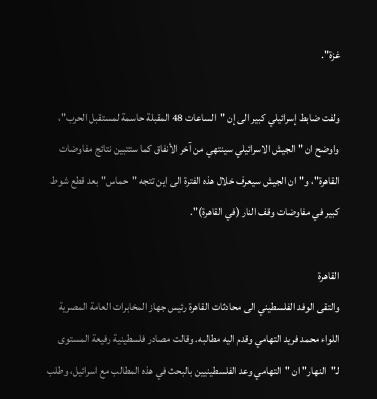غزة".

ولفت ضابط إسرائيلي كبير الى إن "الساعات 48 المقبلة حاسمة لمستقبل الحرب"، واوضح ان " الجيش الاسرائيلي سينتهي من آخر الأنفاق كما ستتبين نتائج مفاوضات القاهرة"، و"ان الجيش سيعرف خلال هذه الفترة الى اين تتجه "حماس" بعد قطع شوط كبير في مفاوضات وقف النار (في القاهرة)".

القاهرة
والتقى الوفد الفلسطيني الى محادثات القاهرة رئيس جهاز المخابرات العامة المصرية اللواء محمد فريد التهامي وقدم اليه مطالبه. وقالت مصادر فلسطينية رفيعة المستوى لـ"النهار" ان "التهامي وعد الفلسطينيين بالبحث في هذه المطالب مع اسرائيل، وطلب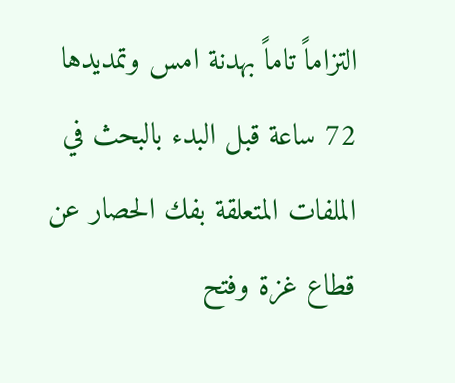التزاماً تاماً بهدنة امس وتمديدها 72 ساعة قبل البدء بالبحث في الملفات المتعلقة بفك الحصار عن قطاع غزة وفتح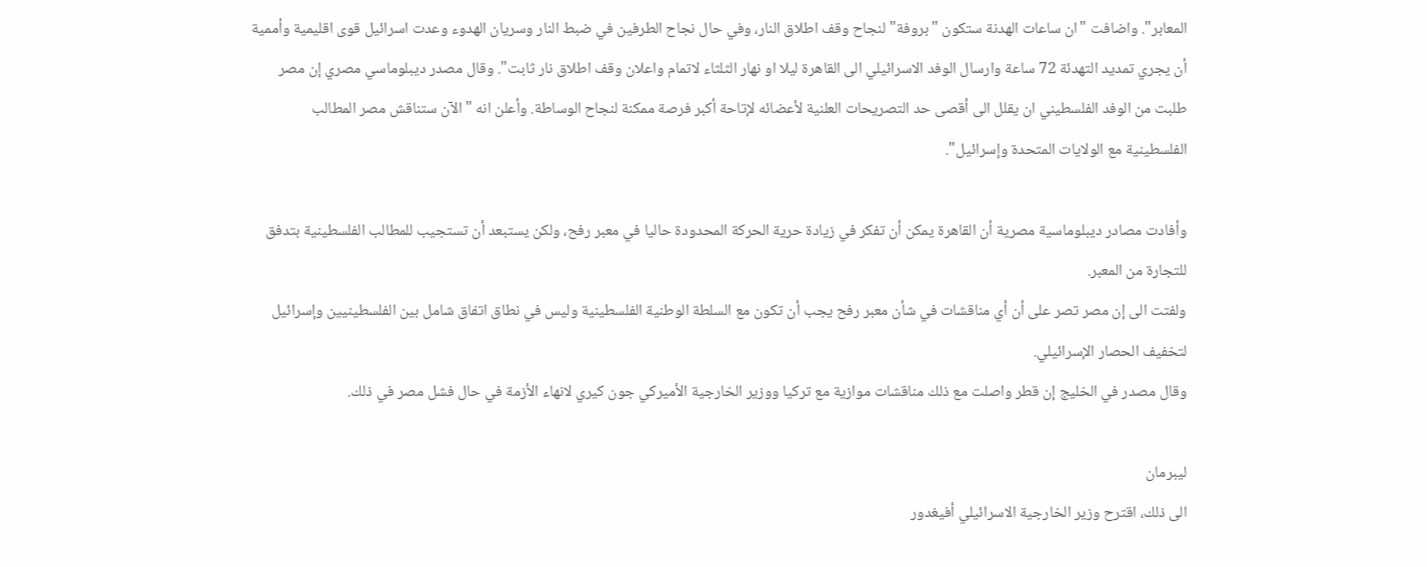المعابر". واضافت "ان ساعات الهدنة ستكون "بروفة" لنجاح وقف اطلاق النار، وفي حال نجاح الطرفين في ضبط النار وسريان الهدوء وعدت اسرائيل قوى اقليمية وأممية أن يجري تمديد التهدئة 72 ساعة وارسال الوفد الاسرائيلي الى القاهرة ليلا او نهار الثلثاء لاتمام واعلان وقف اطلاق نار ثابت". وقال مصدر ديبلوماسي مصري إن مصر طلبت من الوفد الفلسطيني ان يقلل الى أقصى حد التصريحات العلنية لأعضائه لإتاحة أكبر فرصة ممكنة لنجاح الوساطة. وأعلن انه "الآن ستناقش مصر المطالب الفلسطينية مع الولايات المتحدة وإسرائيل".

وأفادت مصادر ديبلوماسية مصرية أن القاهرة يمكن أن تفكر في زيادة حرية الحركة المحدودة حاليا في معبر رفح، ولكن يستبعد أن تستجيب للمطالب الفلسطينية بتدفق للتجارة من المعبر.
ولفتت الى إن مصر تصر على أن أي مناقشات في شأن معبر رفح يجب أن تكون مع السلطة الوطنية الفلسطينية وليس في نطاق اتفاق شامل بين الفلسطينيين وإسرائيل لتخفيف الحصار الإسرائيلي.
وقال مصدر في الخليج إن قطر واصلت مع ذلك مناقشات موازية مع تركيا ووزير الخارجية الأميركي جون كيري لانهاء الأزمة في حال فشل مصر في ذلك.

ليبرمان
الى ذلك، اقترح وزير الخارجية الاسرائيلي أفيغدور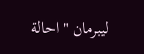ليبرمان "احالة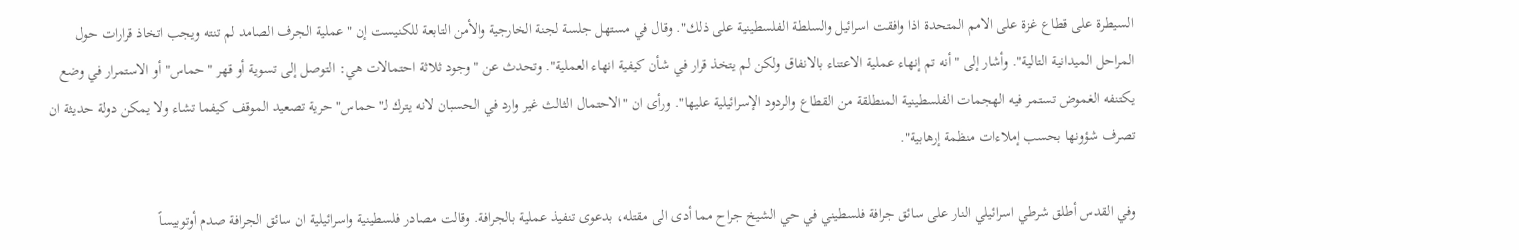السيطرة على قطاع غزة على الامم المتحدة اذا وافقت اسرائيل والسلطة الفلسطينية على ذلك". وقال في مستهل جلسة لجنة الخارجية والأمن التابعة للكنيست إن "عملية الجرف الصامد لم تنته ويجب اتخاذ قرارات حول المراحل الميدانية التالية". وأشار إلى "أنه تم إنهاء عملية الاعتناء بالانفاق ولكن لم يتخذ قرار في شأن كيفية انهاء العملية". وتحدث عن "وجود ثلاثة احتمالات هي: التوصل إلى تسوية أو قهر "حماس" أو الاستمرار في وضع يكتنفه الغموض تستمر فيه الهجمات الفلسطينية المنطلقة من القطاع والردود الإسرائيلية عليها". ورأى ان "الاحتمال الثالث غير وارد في الحسبان لانه يترك لـ"حماس" حرية تصعيد الموقف كيفما تشاء ولا يمكن دولة حديثة ان تصرف شؤونها بحسب إملاءات منظمة إرهابية".

وفي القدس أطلق شرطي اسرائيلي النار على سائق جرافة فلسطيني في حي الشيخ جراح مما أدى الى مقتله، بدعوى تنفيذ عملية بالجرافة. وقالت مصادر فلسطينية واسرائيلية ان سائق الجرافة صدم أوتوبيساً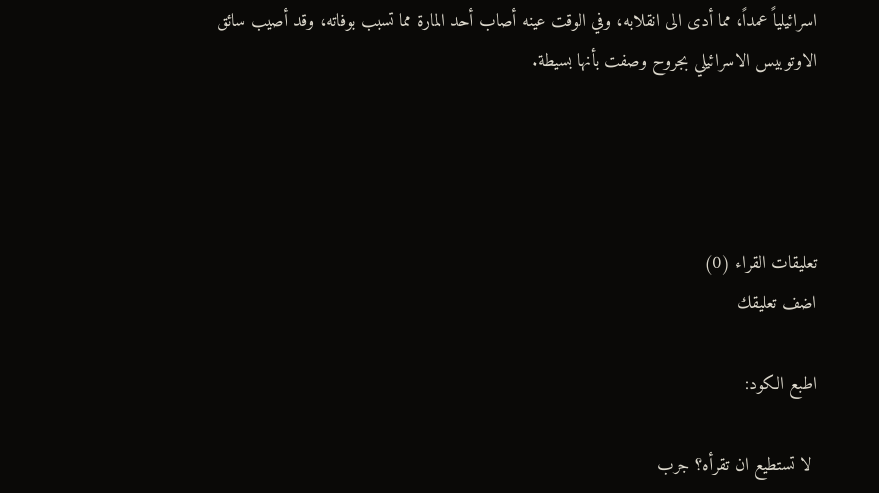اسرائيلياً عمداً، مما أدى الى انقلابه، وفي الوقت عينه أصاب أحد المارة مما تسبب بوفاته، وقد أصيب سائق الاوتوبيس الاسرائيلي بجروح وصفت بأنها بسيطة.




تعليقات القراء (0)
اضف تعليقك

اطبع الكود:

 لا تستطيع ان تقرأه؟ جرب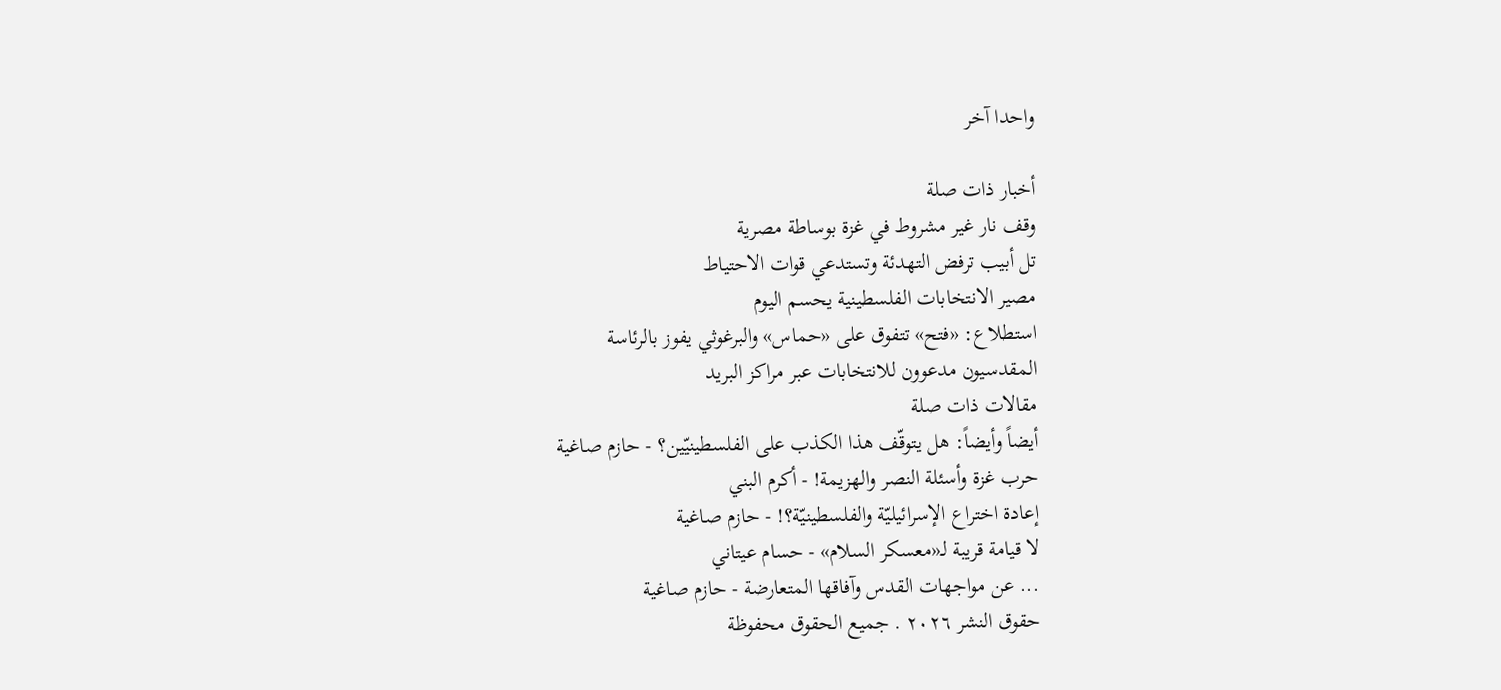واحدا آخر

أخبار ذات صلة
وقف نار غير مشروط في غزة بوساطة مصرية
تل أبيب ترفض التهدئة وتستدعي قوات الاحتياط
مصير الانتخابات الفلسطينية يحسم اليوم
استطلاع: «فتح» تتفوق على «حماس» والبرغوثي يفوز بالرئاسة
المقدسيون مدعوون للانتخابات عبر مراكز البريد
مقالات ذات صلة
أيضاً وأيضاً: هل يتوقّف هذا الكذب على الفلسطينيّين؟ - حازم صاغية
حرب غزة وأسئلة النصر والهزيمة! - أكرم البني
إعادة اختراع الإسرائيليّة والفلسطينيّة؟! - حازم صاغية
لا قيامة قريبة لـ«معسكر السلام» - حسام عيتاني
... عن مواجهات القدس وآفاقها المتعارضة - حازم صاغية
حقوق النشر ٢٠٢٦ . جميع الحقوق محفوظة